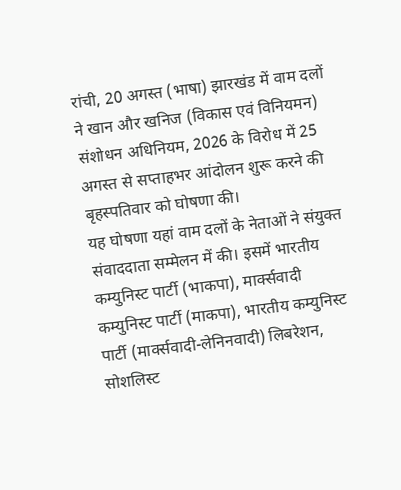रांची, 20 अगस्त (भाषा) झारखंड में वाम दलों ने खान और खनिज (विकास एवं विनियमन) संशोधन अधिनियम, 2026 के विरोध में 25 अगस्त से सप्ताहभर आंदोलन शुरू करने की बृहस्पतिवार को घोषणा की।
यह घोषणा यहां वाम दलों के नेताओं ने संयुक्त संवाददाता सम्मेलन में की। इसमें भारतीय कम्युनिस्ट पार्टी (भाकपा), मार्क्सवादी कम्युनिस्ट पार्टी (माकपा), भारतीय कम्युनिस्ट पार्टी (मार्क्सवादी-लेनिनवादी) लिबरेशन, सोशलिस्ट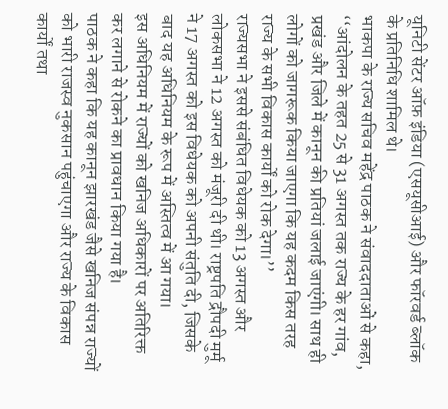यूनिटी सेंटर ऑफ़ इंडिया (एसयूसीआई) और फॉरवर्ड ब्लॉक के प्रतिनिधि शामिल थे।
भाकपा के राज्य सचिव महेंद्र पाठक ने संवाददाताओं से कहा, ‘‘आंदोलन के तहत 25 से 31 अगस्त तक राज्य के हर गांव, प्रखंड और जिले में कानून की प्रतियां जलाई जाएंगी। साथ ही लोगों को जागरूक किया जाएगा कि यह कदम किस तरह राज्य के सभी विकास कार्यों को रोक देगा।’’
राज्यसभा ने इससे संबंधित विधेयक को 13 अगस्त और लोकसभा ने 12 अगस्त को मंजूरी दी थी। राष्ट्रपति द्रौपदी मुर्मू ने 17 अगस्त को इस विधेयक को अपनी संतुति दी, जिसके बाद यह अधिनियम के रूप में अस्तित्व में आ गया।
इस अधिनियम में राज्यों को खनिज अधिकारों पर अतिरिक्त कर लगाने से रोकने का प्रावधान किया गया है।
पाठक ने कहा कि यह कानून झारखंड जैसे खनिज संपन्न राज्यों को भारी राजस्व नुकसान पहुंचाएगा और राज्य के विकास कार्यों तथा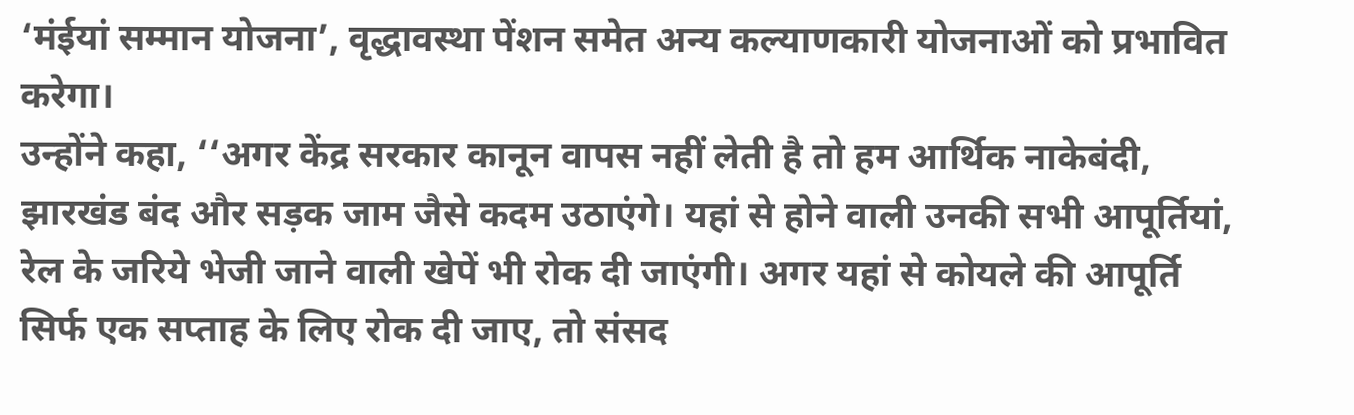‘मंईयां सम्मान योजना’, वृद्धावस्था पेंशन समेत अन्य कल्याणकारी योजनाओं को प्रभावित करेगा।
उन्होंने कहा, ‘‘अगर केंद्र सरकार कानून वापस नहीं लेती है तो हम आर्थिक नाकेबंदी, झारखंड बंद और सड़क जाम जैसे कदम उठाएंगे। यहां से होने वाली उनकी सभी आपूर्तियां, रेल के जरिये भेजी जाने वाली खेपें भी रोक दी जाएंगी। अगर यहां से कोयले की आपूर्ति सिर्फ एक सप्ताह के लिए रोक दी जाए, तो संसद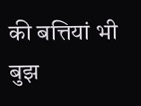की बत्तियां भी बुझ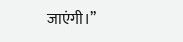जाएंगी।’’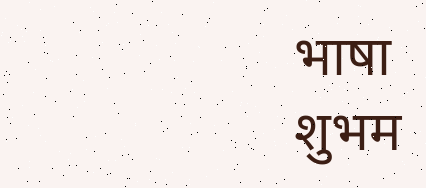भाषा
शुभम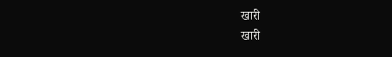खारी
खारी